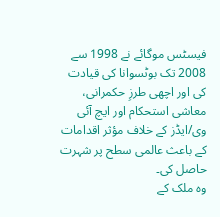فیسٹس موگائے نے 1998 سے 2008 تک بوٹسوانا کی قیادت کی اور اچھی طرزِ حکمرانی، معاشی استحکام اور ایچ آئی وی/ایڈز کے خلاف مؤثر اقدامات کے باعث عالمی سطح پر شہرت حاصل کی۔
وہ ملک کے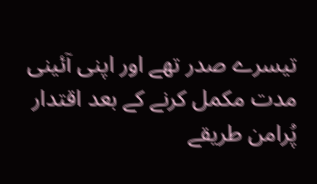تیسرے صدر تھے اور اپنی آئینی مدت مکمل کرنے کے بعد اقتدار پُرامن طریقے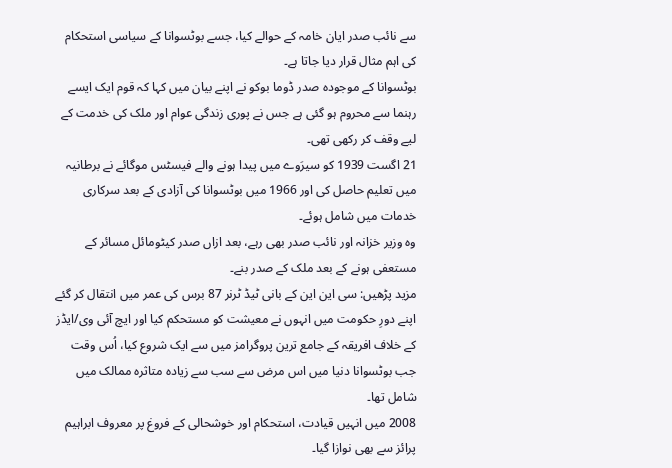سے نائب صدر ایان خامہ کے حوالے کیا، جسے بوٹسوانا کے سیاسی استحکام کی اہم مثال قرار دیا جاتا ہے۔
بوٹسوانا کے موجودہ صدر ڈوما بوکو نے اپنے بیان میں کہا کہ قوم ایک ایسے رہنما سے محروم ہو گئی ہے جس نے پوری زندگی عوام اور ملک کی خدمت کے لیے وقف کر رکھی تھی۔
21 اگست 1939 کو سیرَوے میں پیدا ہونے والے فیسٹس موگائے نے برطانیہ میں تعلیم حاصل کی اور 1966 میں بوٹسوانا کی آزادی کے بعد سرکاری خدمات میں شامل ہوئے۔
وہ وزیر خزانہ اور نائب صدر بھی رہے، بعد ازاں صدر کیٹومائل مسائر کے مستعفی ہونے کے بعد ملک کے صدر بنے۔
مزید پڑھیں: سی این این کے بانی ٹیڈ ٹرنر 87 برس کی عمر میں انتقال کر گئے
اپنے دورِ حکومت میں انہوں نے معیشت کو مستحکم کیا اور ایچ آئی وی/ایڈز کے خلاف افریقہ کے جامع ترین پروگرامز میں سے ایک شروع کیا، اُس وقت جب بوٹسوانا دنیا میں اس مرض سے سب سے زیادہ متاثرہ ممالک میں شامل تھا۔
2008 میں انہیں قیادت، استحکام اور خوشحالی کے فروغ پر معروف ابراہیم پرائز سے بھی نوازا گیا۔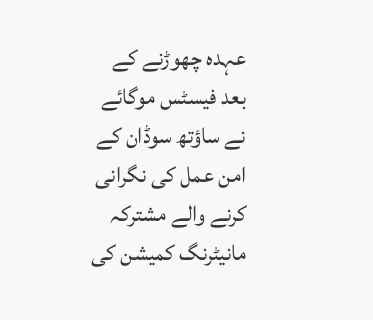عہدہ چھوڑنے کے بعد فیسٹس موگائے نے ساؤتھ سوڈان کے امن عمل کی نگرانی کرنے والے مشترکہ مانیٹرنگ کمیشن کی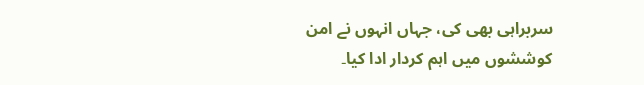سربراہی بھی کی، جہاں انہوں نے امن کوششوں میں اہم کردار ادا کیا۔